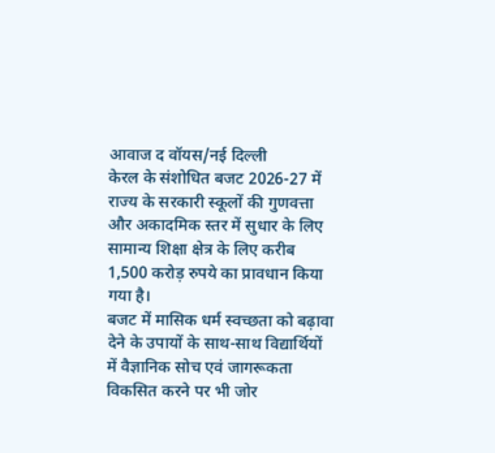आवाज द वॉयस/नई दिल्ली
केरल के संशोधित बजट 2026-27 में राज्य के सरकारी स्कूलों की गुणवत्ता और अकादमिक स्तर में सुधार के लिए सामान्य शिक्षा क्षेत्र के लिए करीब 1,500 करोड़ रुपये का प्रावधान किया गया है।
बजट में मासिक धर्म स्वच्छता को बढ़ावा देने के उपायों के साथ-साथ विद्यार्थियों में वैज्ञानिक सोच एवं जागरूकता विकसित करने पर भी जोर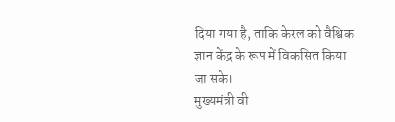दिया गया है, ताकि केरल को वैश्विक ज्ञान केंद्र के रूप में विकसित किया जा सके।
मुख्यमंत्री वी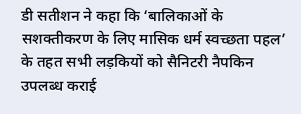डी सतीशन ने कहा कि ‘बालिकाओं के सशक्तीकरण के लिए मासिक धर्म स्वच्छता पहल’ के तहत सभी लड़कियों को सैनिटरी नैपकिन उपलब्ध कराई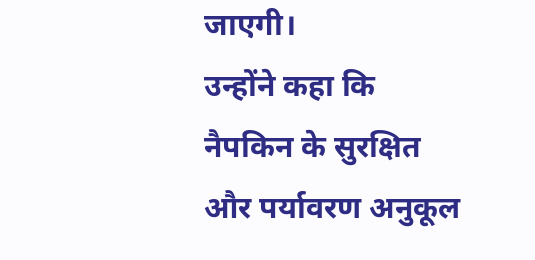जाएगी।
उन्होंने कहा कि नैपकिन के सुरक्षित और पर्यावरण अनुकूल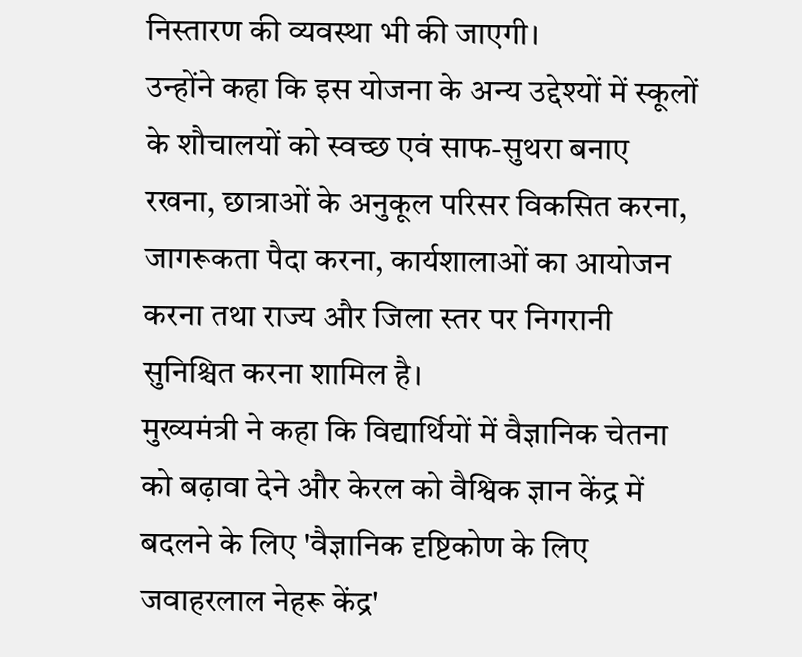निस्तारण की व्यवस्था भी की जाएगी।
उन्होंने कहा कि इस योजना के अन्य उद्देश्यों में स्कूलों के शौचालयों को स्वच्छ एवं साफ-सुथरा बनाए रखना, छात्राओं के अनुकूल परिसर विकसित करना, जागरूकता पैदा करना, कार्यशालाओं का आयोजन करना तथा राज्य और जिला स्तर पर निगरानी सुनिश्चित करना शामिल है।
मुख्यमंत्री ने कहा कि विद्यार्थियों में वैज्ञानिक चेतना को बढ़ावा देने और केरल को वैश्विक ज्ञान केंद्र में बदलने के लिए 'वैज्ञानिक दृष्टिकोण के लिए जवाहरलाल नेहरू केंद्र'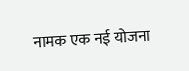नामक एक नई योजना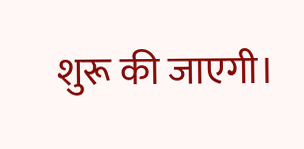शुरू की जाएगी।